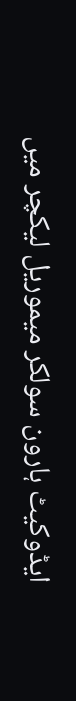ایڈوکیٹ ہارون سولکر میموریل لیکچر میں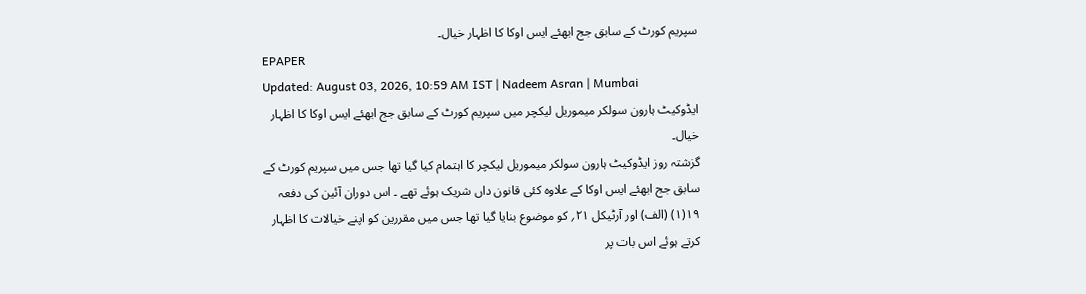سپریم کورٹ کے سابق جج ابھئے ایس اوکا کا اظہار خیال۔
EPAPER
Updated: August 03, 2026, 10:59 AM IST | Nadeem Asran | Mumbai
ایڈوکیٹ ہارون سولکر میموریل لیکچر میں سپریم کورٹ کے سابق جج ابھئے ایس اوکا کا اظہار خیال۔
گزشتہ روز ایڈوکیٹ ہارون سولکر میموریل لیکچر کا اہتمام کیا گیا تھا جس میں سپریم کورٹ کے سابق جج ابھئے ایس اوکا کے علاوہ کئی قانون داں شریک ہوئے تھے ۔ اس دوران آئین کی دفعہ ۱۹(۱) (الف) اور آرٹیکل ۲۱؍ کو موضوع بنایا گیا تھا جس میں مقررین کو اپنے خیالات کا اظہار کرتے ہوئے اس بات پر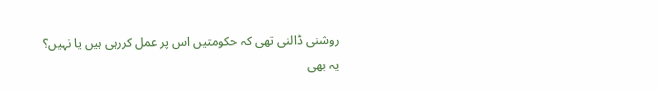روشنی ڈالنی تھی کہ حکومتیں اس پر عمل کررہی ہیں یا نہیں؟
یہ بھی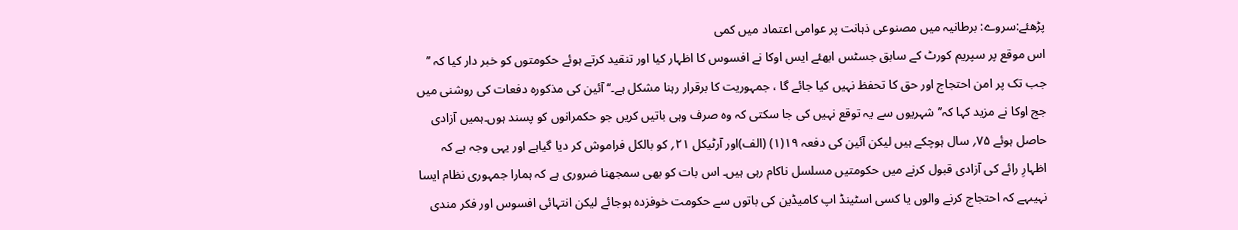پڑھئے:سروے: برطانیہ میں مصنوعی ذہانت پر عوامی اعتماد میں کمی
اس موقع پر سپریم کورٹ کے سابق جسٹس ابھئے ایس اوکا نے افسوس کا اظہار کیا اور تنقید کرتے ہوئے حکومتوں کو خبر دار کیا کہ ’’ جب تک پر امن احتجاج اور حق کا تحفظ نہیں کیا جائے گا ، جمہوریت کا برقرار رہنا مشکل ہے۔‘‘ آئین کی مذکورہ دفعات کی روشنی میں جج اوکا نے مزید کہا کہ’’ شہریوں سے یہ توقع نہیں کی جا سکتی کہ وہ صرف وہی باتیں کریں جو حکمرانوں کو پسند ہوں۔ہمیں آزادی حاصل ہوئے ۷۵؍ سال ہوچکے ہیں لیکن آئین کی دفعہ ۱۹(۱) (الف)اور آرٹیکل ۲۱؍ کو بالکل فراموش کر دیا گیاہے اور یہی وجہ ہے کہ اظہارِ رائے کی آزادی قبول کرنے میں حکومتیں مسلسل ناکام رہی ہیں۔ اس بات کو بھی سمجھنا ضروری ہے کہ ہمارا جمہوری نظام ایسا نہیںہے کہ احتجاج کرنے والوں یا کسی اسٹینڈ اپ کامیڈین کی باتوں سے حکومت خوفزدہ ہوجائے لیکن انتہائی افسوس اور فکر مندی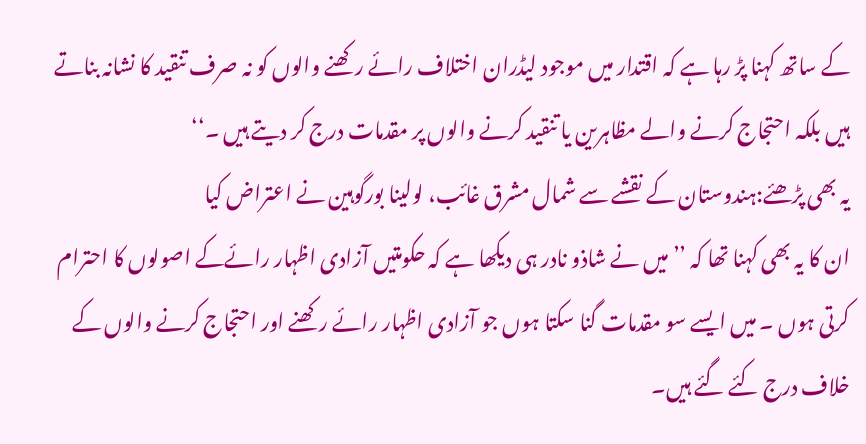کے ساتھ کہنا پڑ رہا ہے کہ اقتدار میں موجود لیڈران اختلاف رائے رکھنے والوں کو نہ صرف تنقید کا نشانہ بناتے ہیں بلکہ احتجاج کرنے والے مظاہرین یا تنقید کرنے والوں پر مقدمات درج کر دیتے ہیں ۔‘‘
یہ بھی پڑھئے:ہندوستان کے نقشے سے شمال مشرق غائب، لولینا بورگوہین نے اعتراض کیا
ان کا یہ بھی کہنا تھا کہ ’’ میں نے شاذو نادر ہی دیکھا ہے کہ حکومتیں آزادی اظہار رائےکے اصولوں کا احترام کرتی ہوں ۔ میں ایسے سو مقدمات گنا سکتا ہوں جو آزادی اظہار رائے رکھنے اور احتجاج کرنے والوں کے خلاف درج کئے گئے ہیں۔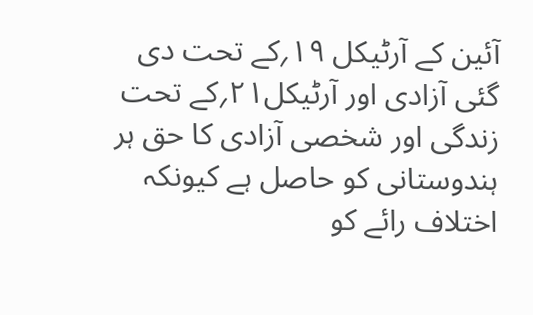آئین کے آرٹیکل ۱۹؍کے تحت دی گئی آزادی اور آرٹیکل۲۱؍کے تحت زندگی اور شخصی آزادی کا حق ہر ہندوستانی کو حاصل ہے کیونکہ اختلاف رائے کو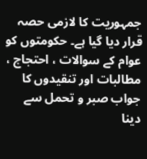جمہوریت کا لازمی حصہ قرار دیا گیا ہے۔ حکومتوں کو عوام کے سوالات ، احتجاج ، مطالبات اور تنقیدوں کا جواب صبر و تحمل سے دینا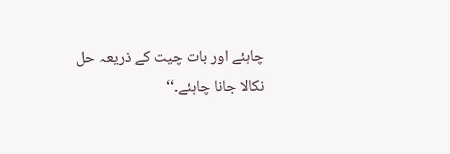چاہئے اور بات چیت کے ذریعہ حل نکالا جانا چاہئے۔‘‘